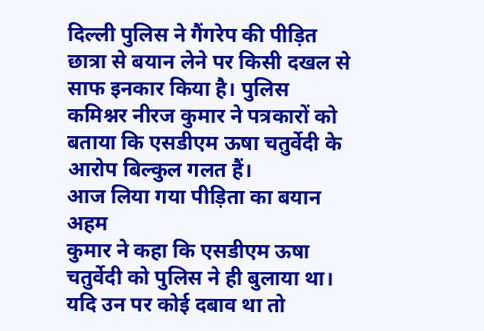दिल्ली पुलिस ने गैंगरेप की पीड़ित छात्रा से बयान लेने पर किसी दखल से साफ इनकार किया है। पुलिस कमिश्नर नीरज कुमार ने पत्रकारों को बताया कि एसडीएम ऊषा चतुर्वेदी के आरोप बिल्कुल गलत हैं।
आज लिया गया पीड़िता का बयान अहम
कुमार ने कहा कि एसडीएम ऊषा चतुर्वेदी को पुलिस ने ही बुलाया था। यदि उन पर कोई दबाव था तो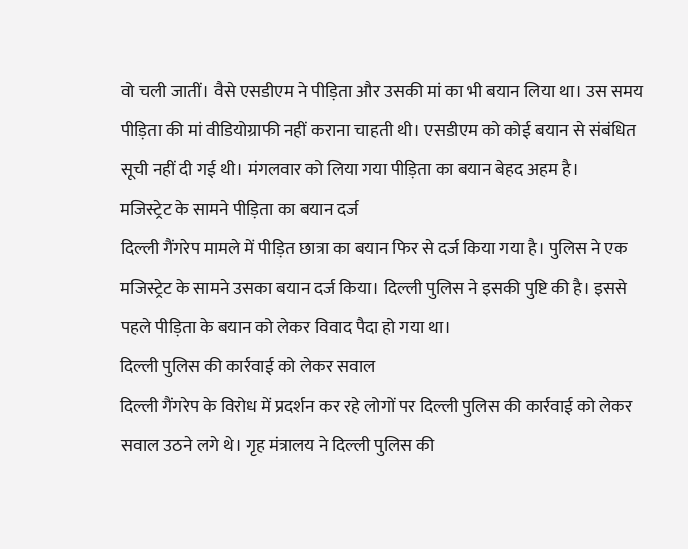वो चली जातीं। वैसे एसडीएम ने पीड़िता और उसकी मां का भी बयान लिया था। उस समय पीड़िता की मां वीडियोग्राफी नहीं कराना चाहती थी। एसडीएम को कोई बयान से संबंधित सूची नहीं दी गई थी। मंगलवार को लिया गया पीड़िता का बयान बेहद अहम है।
मजिस्ट्रेट के सामने पीड़िता का बयान दर्ज
दिल्ली गैंगरेप मामले में पीड़ित छात्रा का बयान फिर से दर्ज किया गया है। पुलिस ने एक मजिस्ट्रेट के सामने उसका बयान दर्ज किया। दिल्ली पुलिस ने इसकी पुष्टि की है। इससे पहले पीड़िता के बयान को लेकर विवाद पैदा हो गया था।
दिल्ली पुलिस की कार्रवाई को लेकर सवाल
दिल्ली गैंगरेप के विरोध में प्रदर्शन कर रहे लोगों पर दिल्ली पुलिस की कार्रवाई को लेकर सवाल उठने लगे थे। गृह मंत्रालय ने दिल्ली पुलिस की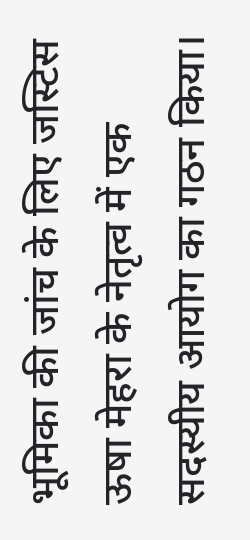भूमिका की जांच के लिए जस्टिस ऊषा मेहरा के नेतृत्व में एक सदस्यीय आयोग का गठन किया।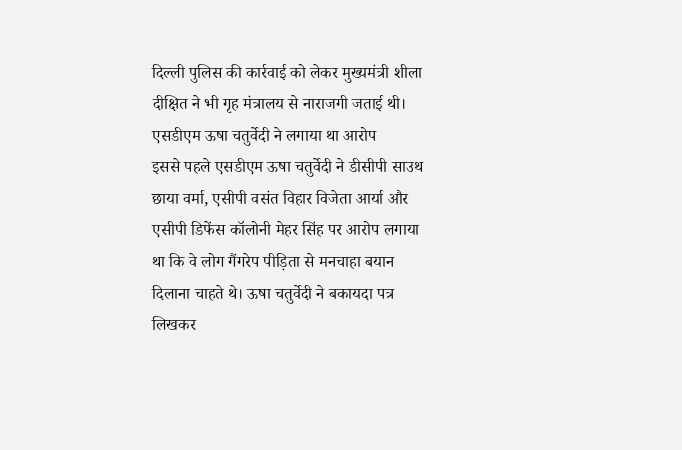दिल्ली पुलिस की कार्रवाई को लेकर मुख्यमंत्री शीला दीक्षित ने भी गृह मंत्रालय से नाराजगी जताई थी।
एसडीएम ऊषा चतुर्वेदी ने लगाया था आरोप
इससे पहले एसडीएम ऊषा चतुर्वेदी ने डीसीपी साउथ छाया वर्मा, एसीपी वसंत विहार विजेता आर्या और एसीपी डिफेंस कॉलोनी मेहर सिंह पर आरोप लगाया था कि वे लोग गैंगरेप पीड़िता से मनचाहा बयान दिलाना चाहते थे। ऊषा चतुर्वेदी ने बकायदा पत्र लिखकर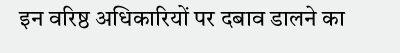इन वरिष्ठ अधिकारियों पर दबाव डालने का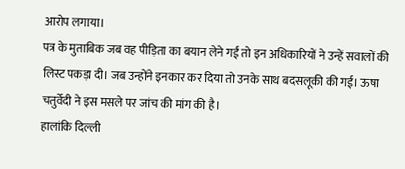आरोप लगाया।
पत्र के मुताबिक जब वह पीड़िता का बयान लेने गईं तो इन अधिकारियों ने उन्हें सवालों की लिस्ट पकड़ा दी। जब उन्होंने इनकार कर दिया तो उनके साथ बदसलूकी की गई। ऊषा चतुर्वेदी ने इस मसले पर जांच की मांग की है।
हालांकि दिल्ली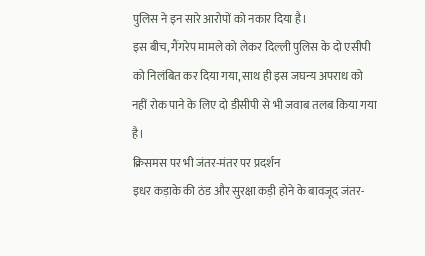पुलिस ने इन सारे आरोपों को नकार दिया है।
इस बीच, गैंगरेप मामले को लेकर दिल्ली पुलिस के दो एसीपी को निलंबित कर दिया गया, साथ ही इस जघन्य अपराध को नहीं रोक पाने के लिए दो डीसीपी से भी जवाब तलब किया गया है।
क्रिसमस पर भी जंतर-मंतर पर प्रदर्शन
इधर कड़ाके की ठंड और सुरक्षा कड़ी होने के बावजूद जंतर-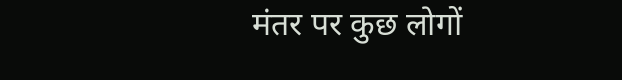मंतर पर कुछ लोगों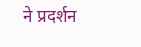ने प्रदर्शन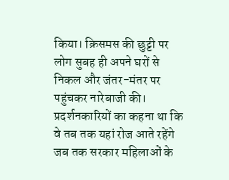किया। क्रिसमस की छुट्टी पर लोग सुबह ही अपने घरों से निकल और जंतर-मंतर पर पहुंचकर नारेबाजी की। प्रदर्शनकारियों का कहना था कि वे तब तक यहां रोज आते रहेंगे जब तक सरकार महिलाओं के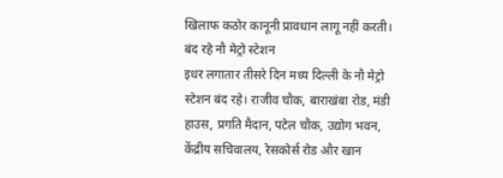खिलाफ कठोर कानूनी प्रावधान लागू नहीं करती।
बंद रहे नौ मेट्रो स्टेशन
इधर लगातार तीसरे दिन मध्य दिल्ली के नौ मेट्रो स्टेशन बंद रहे। राजीव चौक, बाराखंबा रोड, मंडी हाउस, प्रगति मैदान, पटेल चौक, उद्योग भवन, केंद्रीय सचिवालय, रेसकोर्स रोड और खान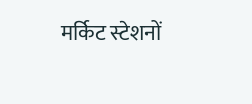मर्किट स्टेशनों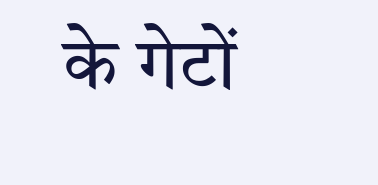के गेटों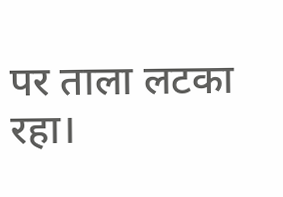पर ताला लटका रहा।